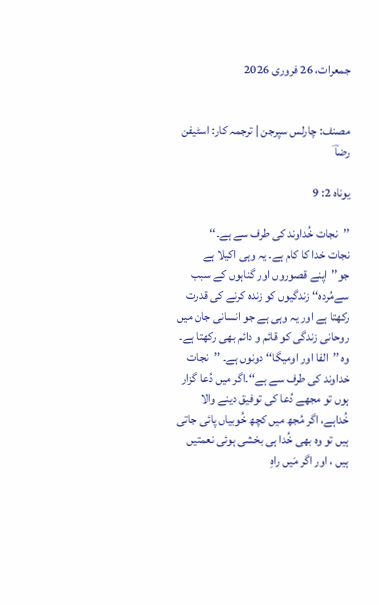جمعرات، 26 فروری 2026


مصنف: چارلس سپرجن | ترجمہ کار: اسٹیفن رضاؔ

یوناہ 2: 9

’’نجات خُداوند کی طرف سے ہے۔‘‘
نجات خدا کا کام ہے۔ یہ وہی اکیلا ہے جو’’اپنے قصوروں اور گناہوں کے سبب سےمُردہ‘‘ زندگیوں کو زندہ کرنے کی قدرت رکھتا ہے اور یہ وہی ہے جو انسانی جان میں روحانی زندگی کو قائم و دائم بھی رکھتا ہے۔ وہ ’’الفا اور اومیگا‘‘ دونوں ہے۔ ’’نجات خداوند کی طرف سے ہے‘‘۔اگر میں دُعا گزار ہوں تو مجھے دُعا کی توفیق دینے والا خُداہے، اگر مُجھ میں کچھ خُوبیاں پائی جاتی ہیں تو وہ بھی خُدا ہی بخشی ہوئی نعمتیں ہیں ، اور اگر مَیں راہِ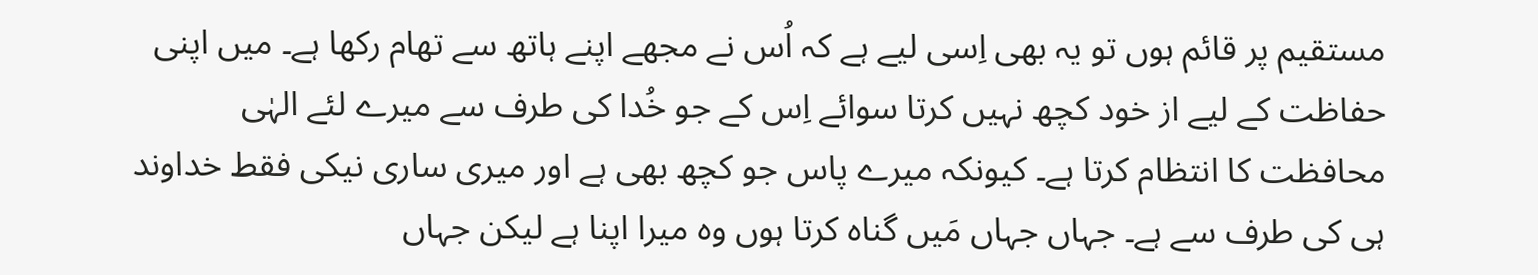مستقیم پر قائم ہوں تو یہ بھی اِسی لیے ہے کہ اُس نے مجھے اپنے ہاتھ سے تھام رکھا ہے۔ میں اپنی حفاظت کے لیے از خود کچھ نہیں کرتا سوائے اِس کے جو خُدا کی طرف سے میرے لئے الہٰی محافظت کا انتظام کرتا ہے۔ کیونکہ میرے پاس جو کچھ بھی ہے اور میری ساری نیکی فقط خداوند ہی کی طرف سے ہے۔ جہاں جہاں مَیں گناہ کرتا ہوں وہ میرا اپنا ہے لیکن جہاں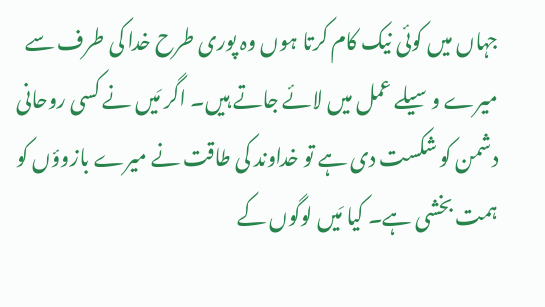جہاں میں کوئی نیک کام کرتا ہوں وہ پوری طرح خدا کی طرف سے میرے وسیلے عمل میں لائے جاتے ہیں۔ اگر مَیں نے کسی روحانی دشمن کو شکست دی ہے تو خداوند کی طاقت نے میرے بازوؤں کو ہمت بخشی ہے۔ کیا مَیں لوگوں کے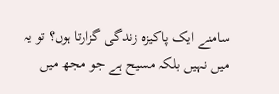سامنے ایک پاکیزہ زندگی گزارتا ہوں؟ تو یہ میں نہیں بلکہ مسیح ہے جو مجھ میں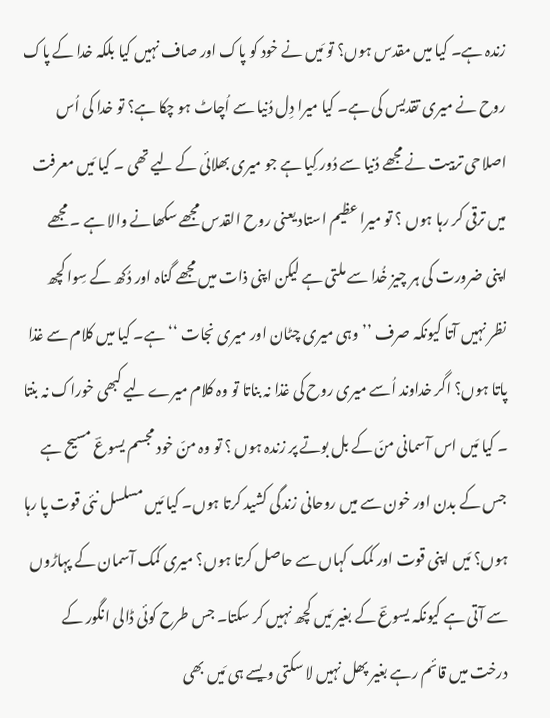زندہ ہے۔ کیا میں مقدس ہوں؟ تو مَیں نے خود کو پاک اور صاف نہیں کیا بلکہ خدا کے پاک روح نے میری تقدیس کی ہے۔ کیا میرا دِل دُنیا سے اُچاٹ ہو چکا ہے؟ تو خدا کی اُس اصلاحی تربیت نے مجھے دُنیا سے دُور کِیا ہے جو میری بھلائی کے لیے تھی ۔ کیا مَیں معرفت میں ترقی کر رہا ہوں ؟ تو میرا عظیم استاد یعنی روح القدس مجھے سکھانے والا ہے ۔ مجھے اپنی ضرورت کی ہر چیز خُدا سے ملتی ہے لیکن اپنی ذات میں مجھے گناہ اور دُکھ کے سِوا کچھ نظر نہیں آتا کیونکہ صرف ’’وہی میری چٹان اور میری نجات ‘‘ ہے۔ کیا میں کلام سے غذا پاتا ہوں؟ اگر خداوند اُسے میری روح کی غذا نہ بناتا تو وہ کلام میرے لیے کبھی خوراک نہ بنتا ۔ کیا مَیں اس آسمانی منّ کے بل بوتے پر زندہ ہوں ؟ تو وہ منّ خود مجسم یسوعؔ مسیح ہے جس کے بدن اور خون سے میں روحانی زندگی کشید کرتا ہوں۔ کیا مَیں مسلسل نئی قوت پا رہا ہوں؟ مَیں اپنی قوت اور کمک کہاں سے حاصل کرتا ہوں؟ میری کمک آسمان کے پہاڑوں سے آتی ہے کیونکہ یسوعؔ کے بغیر مَیں کچھ نہیں کر سکتا۔ جس طرح کوئی ڈالی انگور کے درخت میں قائم رہے بغیر پھل نہیں لا سکتی ویسے ہی مَیں بھی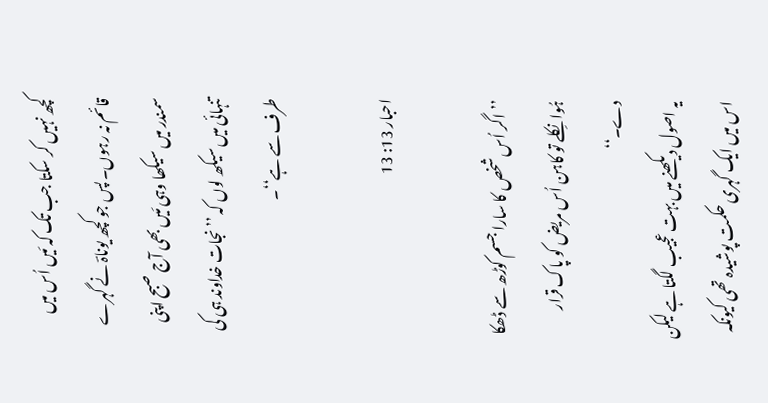کچھ نہیں کر سکتا جب تک کہ مَیں اُس میں قائم نہ رہوں۔ پس جو کچھ یوناہؔ نے گہرے سمندر میں سیکھا وہی مَیں بھی آج صبح اپنی تنہائی میں سیکھ لوں کہ ’’نجات خداوند ہی کی طرف سے ہے‘‘۔

احبار 13: 13

’’اگر اُس شخص کا سارا جسم کوڑھ سے ڈھکا ہُوا نِکلے تو کاہن اُس مریض کو پاک قرار دے۔‘‘
یہ اصول دیکھنے میں بہت عجیب لگتا ہے لیکن اس میں ایک گہری حکمت پوشیدہ تھی کیونکہ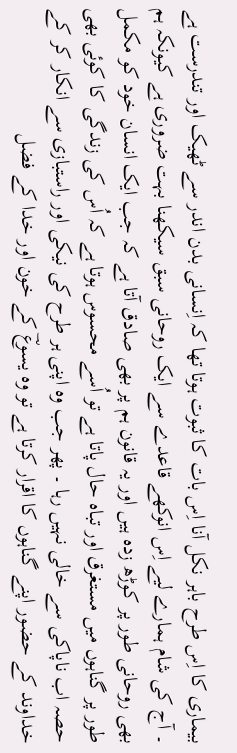بیماری کا اِس طرح باہر نکل آنا اِس بات کا ثبوت ہوتا تھا کہ اِنسانی بدن اندر سے ٹھیک اور تندرست ہے ۔ آج کی شام ہمارے لیے اِس انوکھے قاعدے سے ایک روحانی سبق سیکھنا بہت ضروری ہے کیونکہ ہم بھی روحانی طور پر کوڑھ زدہ ہیں اور یہ قانون ہم پر بھی صادق آتا ہے کہ جب ایک انسان خود کو مکمل طور پر گناہوں میں مستغرق اور تباہ حال پاتا ہے تو اُسے محسوس ہوتا ہے کہ اُس کی زندگی کا کوئی بھی حصہ اب ناپاکی سے خالی نہیں رہا ۔ پھر جب وہ اپنی ہر طرح کی نیکی اور راستبازی سے انکار کر کے خداوند کے حضور اپنے گناہوں کا اقرار کرتا ہے تو وہ یسوعؔ کے خون اور خدا کے فضل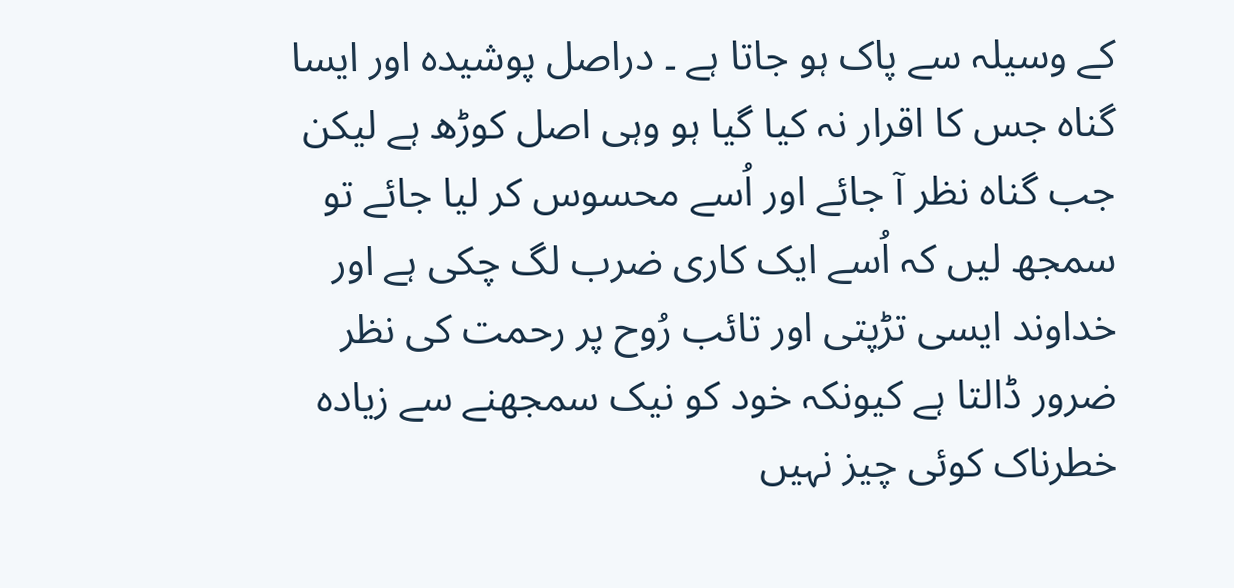کے وسیلہ سے پاک ہو جاتا ہے ۔ دراصل پوشیدہ اور ایسا گناہ جس کا اقرار نہ کیا گیا ہو وہی اصل کوڑھ ہے لیکن جب گناہ نظر آ جائے اور اُسے محسوس کر لیا جائے تو سمجھ لیں کہ اُسے ایک کاری ضرب لگ چکی ہے اور خداوند ایسی تڑپتی اور تائب رُوح پر رحمت کی نظر ضرور ڈالتا ہے کیونکہ خود کو نیک سمجھنے سے زیادہ خطرناک کوئی چیز نہیں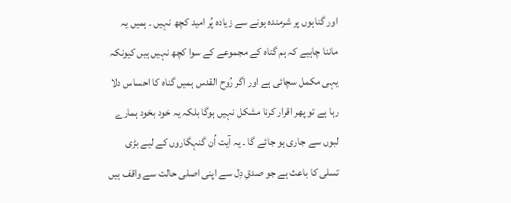اور گناہوں پر شرمندہ ہونے سے زیادہ پُر امید کچھ نہیں ۔ ہمیں یہ ماننا چاہیے کہ ہم گناہ کے مجموعے کے سوا کچھ نہیں ہیں کیونکہ یہی مکمل سچائی ہے اور اگر رُوح القدس ہمیں گناہ کا احساس دلا رہا ہے تو پھر اقرار کرنا مشکل نہیں ہوگا بلکہ یہ خود بخود ہمارے لبوں سے جاری ہو جائے گا ۔ یہ آیت اُن گنہگاروں کے لیے بڑی تسلی کا باعث ہے جو صدقِ دِل سے اپنی اصلی حالت سے واقف ہیں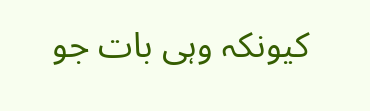کیونکہ وہی بات جو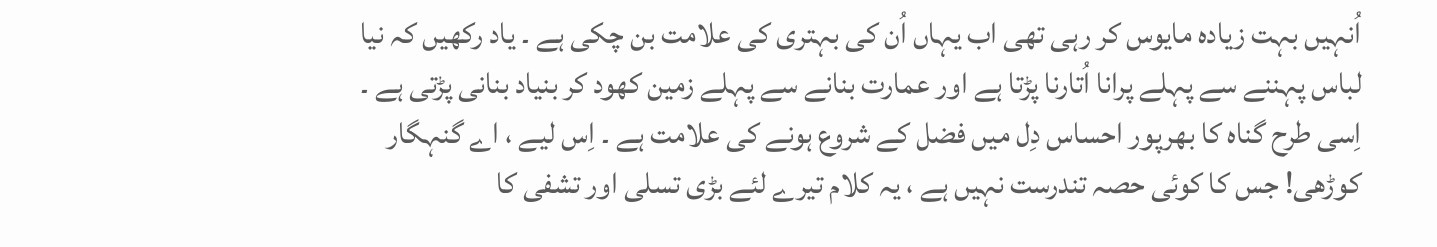اُنہیں بہت زیادہ مایوس کر رہی تھی اب یہاں اُن کی بہتری کی علامت بن چکی ہے ۔ یاد رکھیں کہ نیا لباس پہننے سے پہلے پرانا اُتارنا پڑتا ہے اور عمارت بنانے سے پہلے زمین کھود کر بنیاد بنانی پڑتی ہے ۔ اِسی طرح گناہ کا بھرپور احساس دِل میں فضل کے شروع ہونے کی علامت ہے ۔ اِس لیے ، اے گنہگار کوڑھی! جس کا کوئی حصہ تندرست نہیں ہے ، یہ کلام تیرے لئے بڑی تسلی اور تشفی کا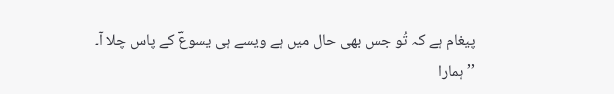پیغام ہے کہ تُو جس بھی حال میں ہے ویسے ہی یسوعؔ کے پاس چلا آ۔
’’ہمارا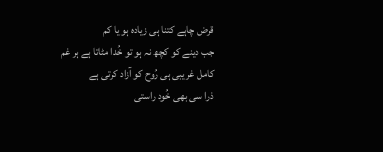قرض چاہے کتنا ہی زیادہ ہو یا کم
جب دینے کو کچھ نہ ہو تو خُدا مٹاتا ہے ہر غم
کامل غریبی ہی رُوح کو آزاد کرتی ہے
ذرا سی بھی خُود راستی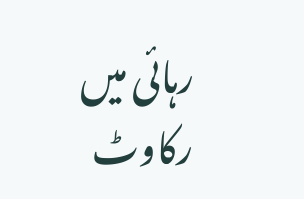رہائی میں رکاوٹ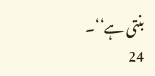بنتی ہے‘‘۔
24